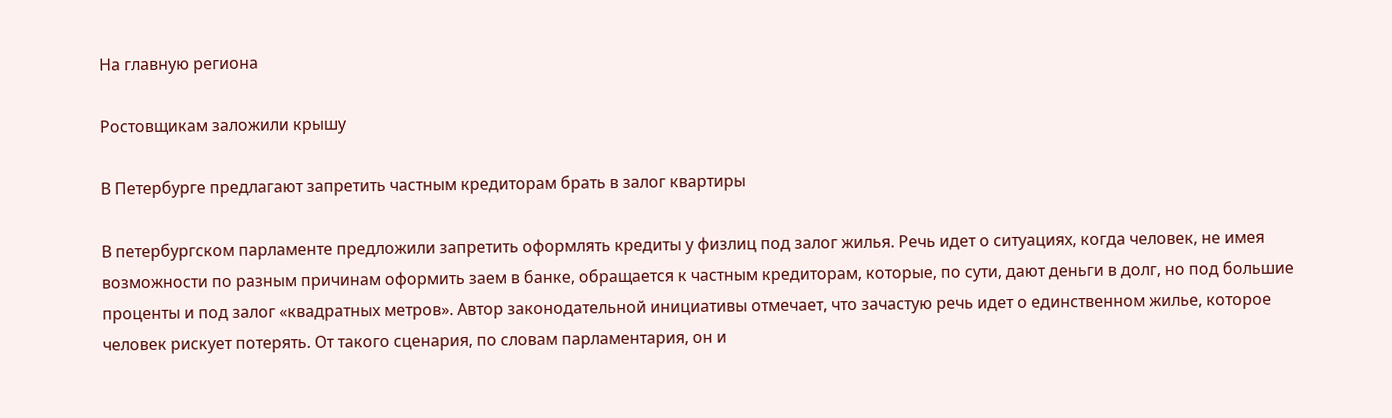На главную региона

Ростовщикам заложили крышу

В Петербурге предлагают запретить частным кредиторам брать в залог квартиры

В петербургском парламенте предложили запретить оформлять кредиты у физлиц под залог жилья. Речь идет о ситуациях, когда человек, не имея возможности по разным причинам оформить заем в банке, обращается к частным кредиторам, которые, по сути, дают деньги в долг, но под большие проценты и под залог «квадратных метров». Автор законодательной инициативы отмечает, что зачастую речь идет о единственном жилье, которое человек рискует потерять. От такого сценария, по словам парламентария, он и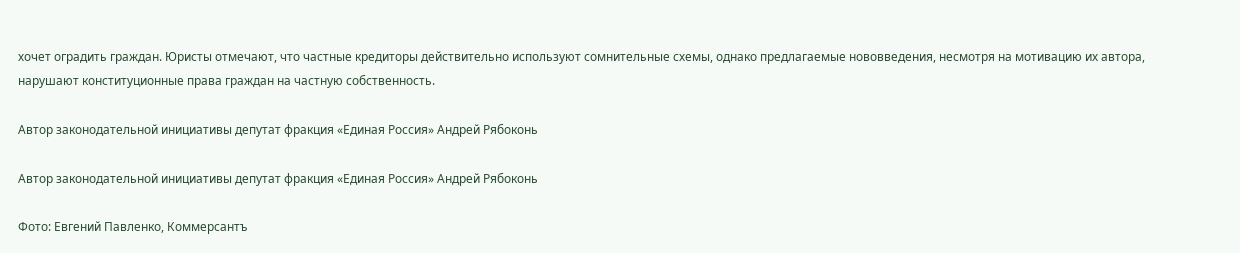хочет оградить граждан. Юристы отмечают, что частные кредиторы действительно используют сомнительные схемы, однако предлагаемые нововведения, несмотря на мотивацию их автора, нарушают конституционные права граждан на частную собственность.

Автор законодательной инициативы депутат фракция «Единая Россия» Андрей Рябоконь

Автор законодательной инициативы депутат фракция «Единая Россия» Андрей Рябоконь

Фото: Евгений Павленко, Коммерсантъ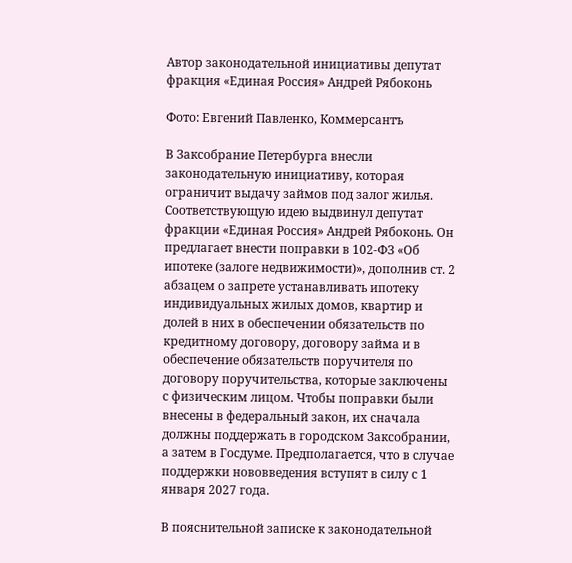Автор законодательной инициативы депутат фракция «Единая Россия» Андрей Рябоконь

Фото: Евгений Павленко, Коммерсантъ

В Заксобрание Петербурга внесли законодательную инициативу, которая ограничит выдачу займов под залог жилья. Соответствующую идею выдвинул депутат фракции «Единая Россия» Андрей Рябоконь. Он предлагает внести поправки в 102-ФЗ «Об ипотеке (залоге недвижимости)», дополнив ст. 2 абзацем о запрете устанавливать ипотеку индивидуальных жилых домов, квартир и долей в них в обеспечении обязательств по кредитному договору, договору займа и в обеспечение обязательств поручителя по договору поручительства, которые заключены с физическим лицом. Чтобы поправки были внесены в федеральный закон, их сначала должны поддержать в городском Заксобрании, а затем в Госдуме. Предполагается, что в случае поддержки нововведения вступят в силу с 1 января 2027 года.

В пояснительной записке к законодательной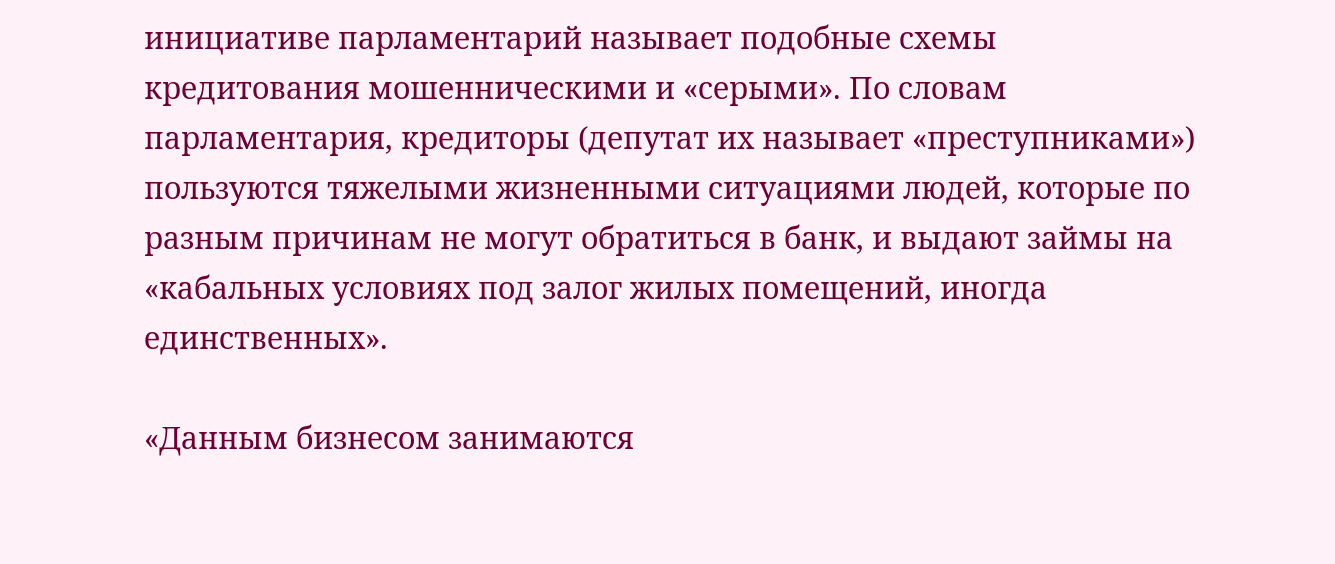инициативе парламентарий называет подобные схемы кредитования мошенническими и «серыми». По словам парламентария, кредиторы (депутат их называет «преступниками») пользуются тяжелыми жизненными ситуациями людей, которые по разным причинам не могут обратиться в банк, и выдают займы на «кабальных условиях под залог жилых помещений, иногда единственных».

«Данным бизнесом занимаются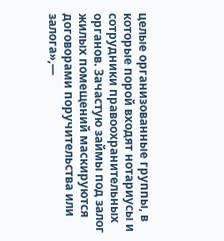целые организованные группы, в которые порой входят нотариусы и сотрудники правоохранительных органов. Зачастую займы под залог жилых помещений маскируются договорами поручительства или залога»,—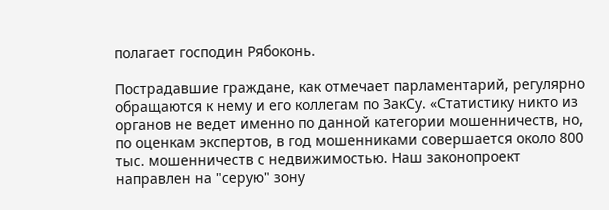полагает господин Рябоконь.

Пострадавшие граждане, как отмечает парламентарий, регулярно обращаются к нему и его коллегам по ЗакСу. «Статистику никто из органов не ведет именно по данной категории мошенничеств, но, по оценкам экспертов, в год мошенниками совершается около 800 тыс. мошенничеств с недвижимостью. Наш законопроект направлен на "серую" зону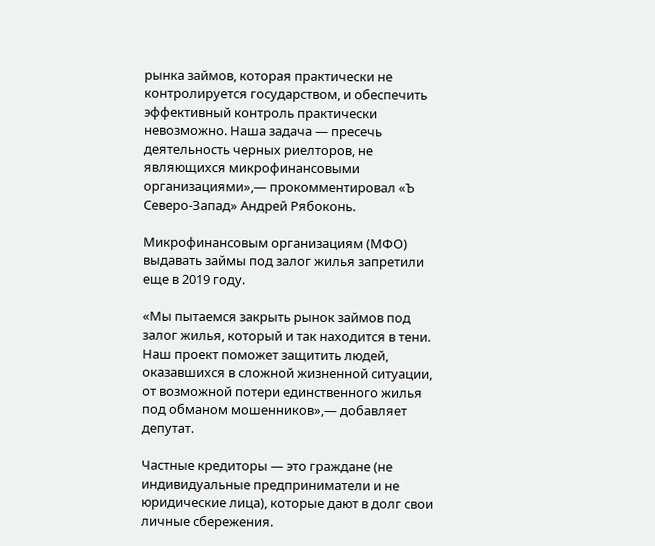рынка займов, которая практически не контролируется государством, и обеспечить эффективный контроль практически невозможно. Наша задача — пресечь деятельность черных риелторов, не являющихся микрофинансовыми организациями»,— прокомментировал «Ъ Северо-Запад» Андрей Рябоконь.

Микрофинансовым организациям (МФО) выдавать займы под залог жилья запретили еще в 2019 году.

«Мы пытаемся закрыть рынок займов под залог жилья, который и так находится в тени. Наш проект поможет защитить людей, оказавшихся в сложной жизненной ситуации, от возможной потери единственного жилья под обманом мошенников»,— добавляет депутат.

Частные кредиторы — это граждане (не индивидуальные предприниматели и не юридические лица), которые дают в долг свои личные сбережения.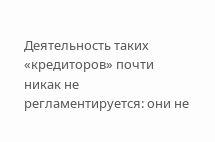Деятельность таких «кредиторов» почти никак не регламентируется: они не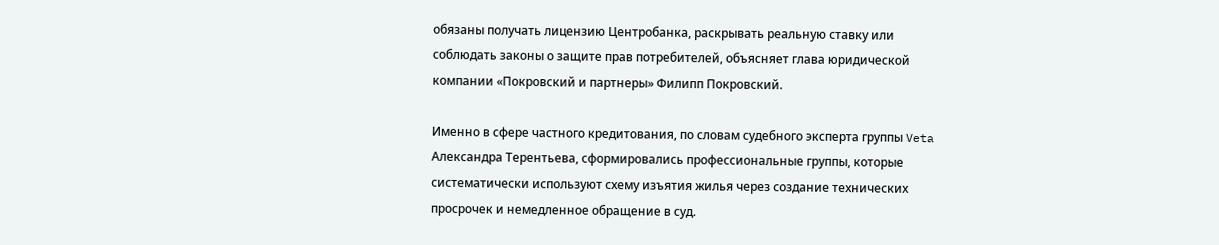обязаны получать лицензию Центробанка, раскрывать реальную ставку или соблюдать законы о защите прав потребителей, объясняет глава юридической компании «Покровский и партнеры» Филипп Покровский.

Именно в сфере частного кредитования, по словам судебного эксперта группы Veta Александра Терентьева, сформировались профессиональные группы, которые систематически используют схему изъятия жилья через создание технических просрочек и немедленное обращение в суд.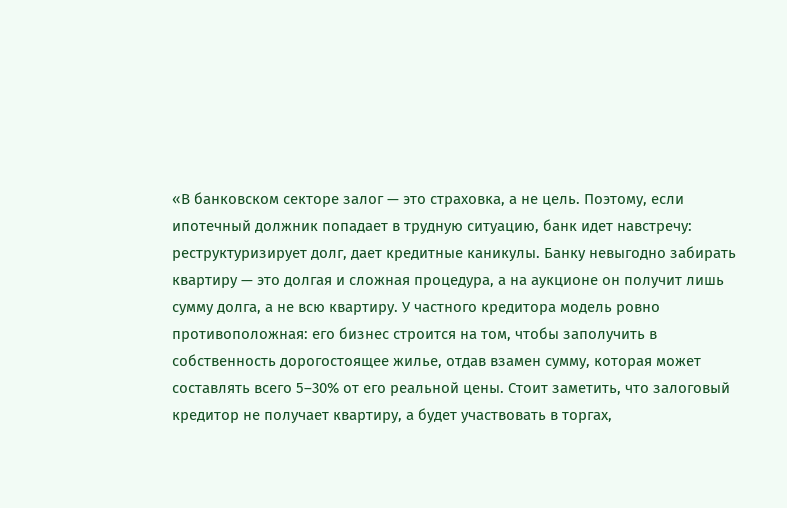«В банковском секторе залог — это страховка, а не цель. Поэтому, если ипотечный должник попадает в трудную ситуацию, банк идет навстречу: реструктуризирует долг, дает кредитные каникулы. Банку невыгодно забирать квартиру — это долгая и сложная процедура, а на аукционе он получит лишь сумму долга, а не всю квартиру. У частного кредитора модель ровно противоположная: его бизнес строится на том, чтобы заполучить в собственность дорогостоящее жилье, отдав взамен сумму, которая может составлять всего 5–30% от его реальной цены. Стоит заметить, что залоговый кредитор не получает квартиру, а будет участвовать в торгах,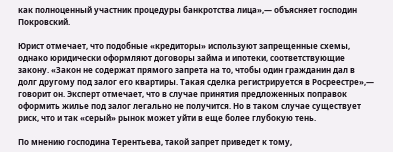как полноценный участник процедуры банкротства лица»,— объясняет господин Покровский.

Юрист отмечает, что подобные «кредиторы» используют запрещенные схемы, однако юридически оформляют договоры займа и ипотеки, соответствующие закону. «Закон не содержат прямого запрета на то, чтобы один гражданин дал в долг другому под залог его квартиры. Такая сделка регистрируется в Росреестре»,— говорит он. Эксперт отмечает, что в случае принятия предложенных поправок оформить жилье под залог легально не получится. Но в таком случае существует риск, что и так «серый» рынок может уйти в еще более глубокую тень.

По мнению господина Терентьева, такой запрет приведет к тому,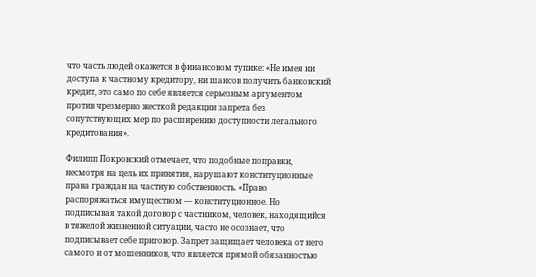что часть людей окажется в финансовом тупике: «Не имея ни доступа к частному кредитору, ни шансов получить банковский кредит, это само по себе является серьезным аргументом против чрезмерно жесткой редакции запрета без сопутствующих мер по расширению доступности легального кредитования».

Филипп Покровский отмечает, что подобные поправки, несмотря на цель их принятия, нарушают конституционные права граждан на частную собственность. «Право распоряжаться имуществом — конституционное. Но подписывая такой договор с частником, человек, находящийся в тяжелой жизненной ситуации, часто не осознает, что подписывает себе приговор. Запрет защищает человека от него самого и от мошенников, что является прямой обязанностью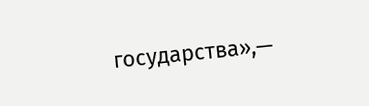государства»,—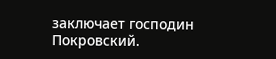заключает господин Покровский.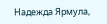Надежда Ярмула,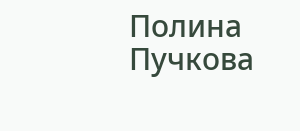Полина Пучкова